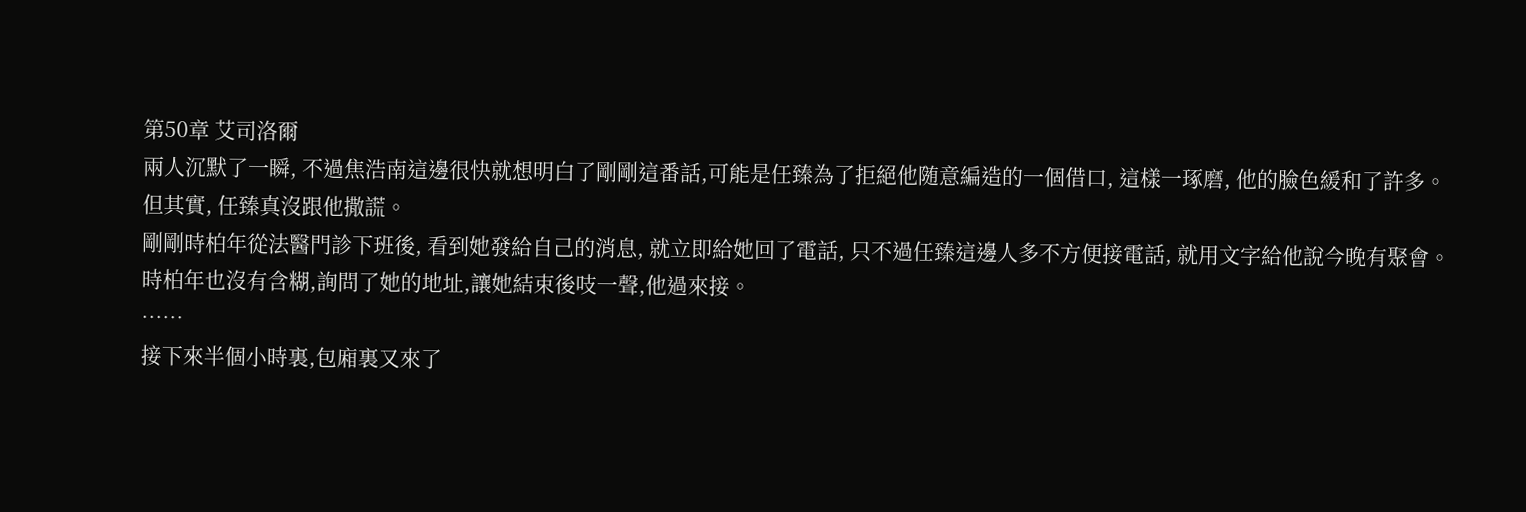第50章 艾司洛爾
兩人沉默了一瞬, 不過焦浩南這邊很快就想明白了剛剛這番話,可能是任臻為了拒絕他随意編造的一個借口, 這樣一琢磨, 他的臉色緩和了許多。
但其實, 任臻真沒跟他撒謊。
剛剛時柏年從法醫門診下班後, 看到她發給自己的消息, 就立即給她回了電話, 只不過任臻這邊人多不方便接電話, 就用文字給他說今晚有聚會。
時柏年也沒有含糊,詢問了她的地址,讓她結束後吱一聲,他過來接。
……
接下來半個小時裏,包廂裏又來了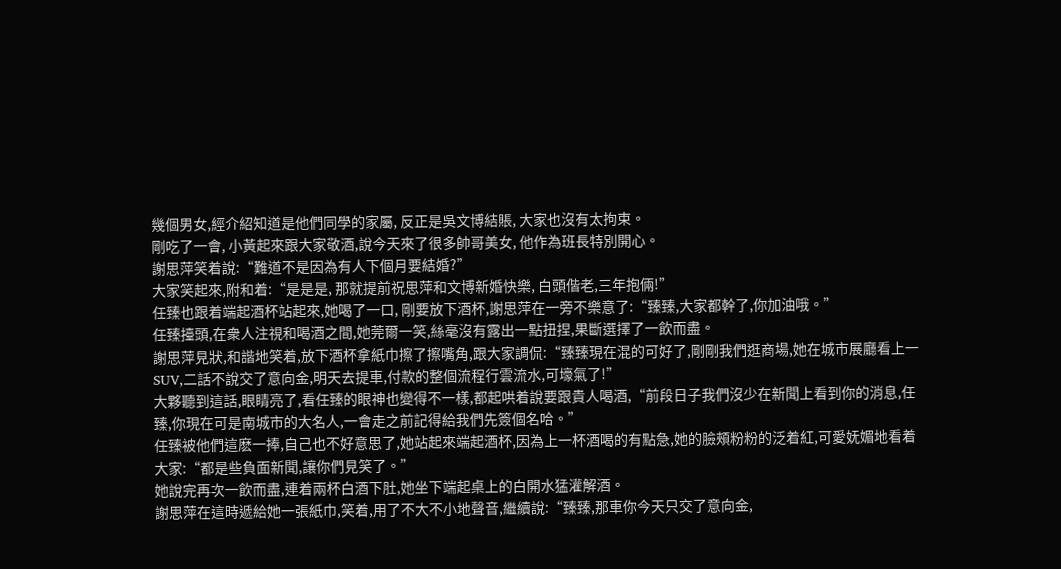幾個男女,經介紹知道是他們同學的家屬, 反正是吳文博結賬, 大家也沒有太拘束。
剛吃了一會, 小黃起來跟大家敬酒,說今天來了很多帥哥美女, 他作為班長特別開心。
謝思萍笑着說:“難道不是因為有人下個月要結婚?”
大家笑起來,附和着:“是是是, 那就提前祝思萍和文博新婚快樂, 白頭偕老,三年抱倆!”
任臻也跟着端起酒杯站起來,她喝了一口, 剛要放下酒杯,謝思萍在一旁不樂意了:“臻臻,大家都幹了,你加油哦。”
任臻擡頭,在衆人注視和喝酒之間,她莞爾一笑,絲毫沒有露出一點扭捏,果斷選擇了一飲而盡。
謝思萍見狀,和諧地笑着,放下酒杯拿紙巾擦了擦嘴角,跟大家調侃:“臻臻現在混的可好了,剛剛我們逛商場,她在城市展廳看上一SUV,二話不說交了意向金,明天去提車,付款的整個流程行雲流水,可壕氣了!”
大夥聽到這話,眼睛亮了,看任臻的眼神也變得不一樣,都起哄着說要跟貴人喝酒,“前段日子我們沒少在新聞上看到你的消息,任臻,你現在可是南城市的大名人,一會走之前記得給我們先簽個名哈。”
任臻被他們這麽一捧,自己也不好意思了,她站起來端起酒杯,因為上一杯酒喝的有點急,她的臉頰粉粉的泛着紅,可愛妩媚地看着大家:“都是些負面新聞,讓你們見笑了。”
她說完再次一飲而盡,連着兩杯白酒下肚,她坐下端起桌上的白開水猛灌解酒。
謝思萍在這時遞給她一張紙巾,笑着,用了不大不小地聲音,繼續說:“臻臻,那車你今天只交了意向金,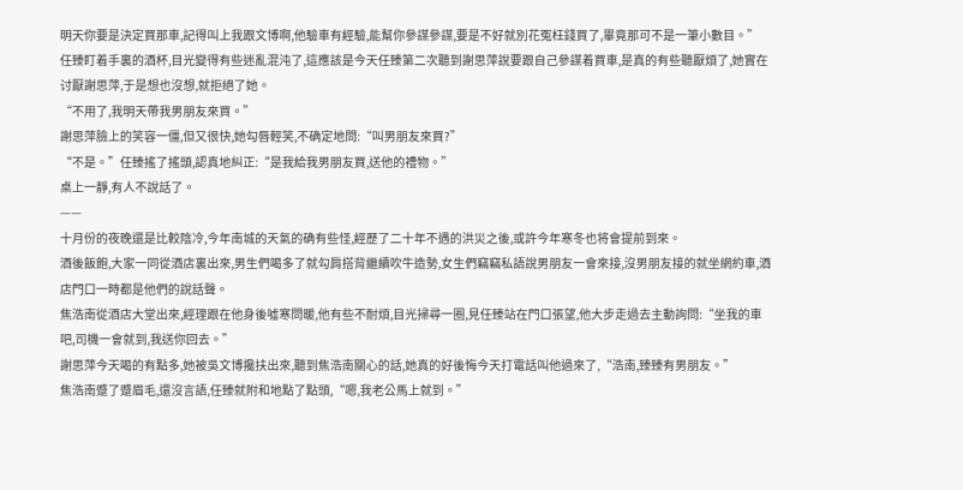明天你要是決定買那車,記得叫上我跟文博啊,他驗車有經驗,能幫你參謀參謀,要是不好就別花冤枉錢買了,畢竟那可不是一筆小數目。”
任臻盯着手裏的酒杯,目光變得有些迷亂混沌了,這應該是今天任臻第二次聽到謝思萍說要跟自己參謀着買車,是真的有些聽厭煩了,她實在讨厭謝思萍,于是想也沒想,就拒絕了她。
“不用了,我明天帶我男朋友來買。”
謝思萍臉上的笑容一僵,但又很快,她勾唇輕笑,不确定地問:“叫男朋友來買?”
“不是。”任臻搖了搖頭,認真地糾正:“是我給我男朋友買,送他的禮物。”
桌上一靜,有人不說話了。
——
十月份的夜晚還是比較陰冷,今年南城的天氣的确有些怪,經歷了二十年不遇的洪災之後,或許今年寒冬也将會提前到來。
酒後飯飽,大家一同從酒店裏出來,男生們喝多了就勾肩搭背繼續吹牛造勢,女生們竊竊私語說男朋友一會來接,沒男朋友接的就坐網約車,酒店門口一時都是他們的說話聲。
焦浩南從酒店大堂出來,經理跟在他身後噓寒問暖,他有些不耐煩,目光掃尋一圈,見任臻站在門口張望,他大步走過去主動詢問:“坐我的車吧,司機一會就到,我送你回去。”
謝思萍今天喝的有點多,她被吳文博攙扶出來,聽到焦浩南關心的話,她真的好後悔今天打電話叫他過來了,“浩南,臻臻有男朋友。”
焦浩南蹙了蹙眉毛,還沒言語,任臻就附和地點了點頭,“嗯,我老公馬上就到。”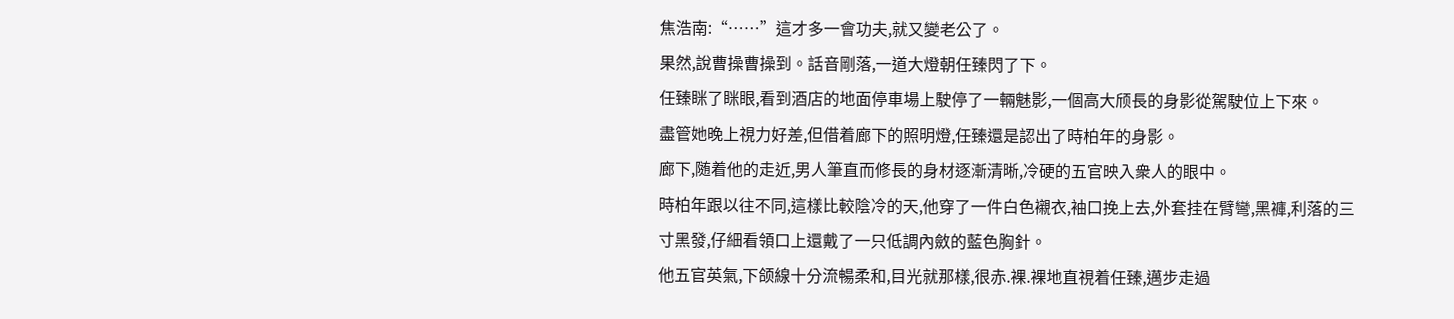焦浩南:“……”這才多一會功夫,就又變老公了。
果然,說曹操曹操到。話音剛落,一道大燈朝任臻閃了下。
任臻眯了眯眼,看到酒店的地面停車場上駛停了一輛魅影,一個高大颀長的身影從駕駛位上下來。
盡管她晚上視力好差,但借着廊下的照明燈,任臻還是認出了時柏年的身影。
廊下,随着他的走近,男人筆直而修長的身材逐漸清晰,冷硬的五官映入衆人的眼中。
時柏年跟以往不同,這樣比較陰冷的天,他穿了一件白色襯衣,袖口挽上去,外套挂在臂彎,黑褲,利落的三寸黑發,仔細看領口上還戴了一只低調內斂的藍色胸針。
他五官英氣,下颌線十分流暢柔和,目光就那樣,很赤.裸.裸地直視着任臻,邁步走過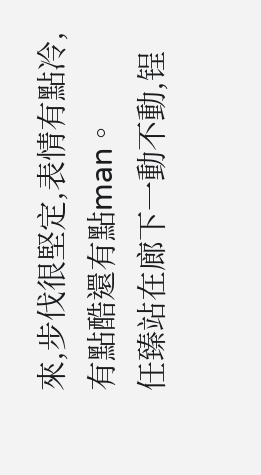來,步伐很堅定,表情有點冷,有點酷還有點man。
任臻站在廊下一動不動,锃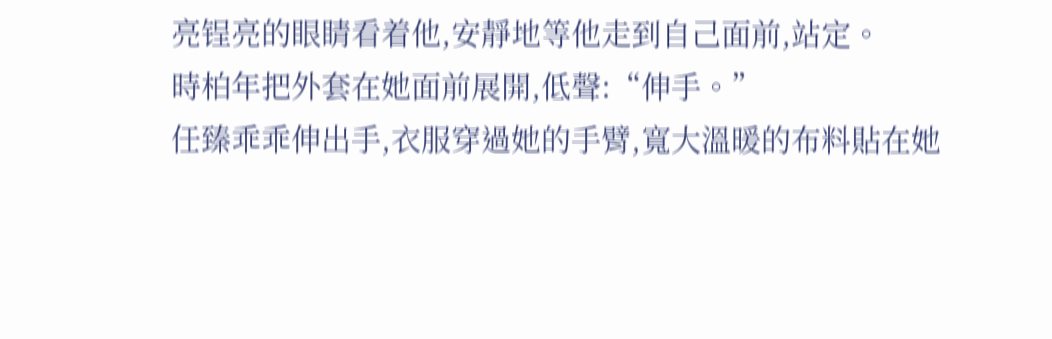亮锃亮的眼睛看着他,安靜地等他走到自己面前,站定。
時柏年把外套在她面前展開,低聲:“伸手。”
任臻乖乖伸出手,衣服穿過她的手臂,寬大溫暖的布料貼在她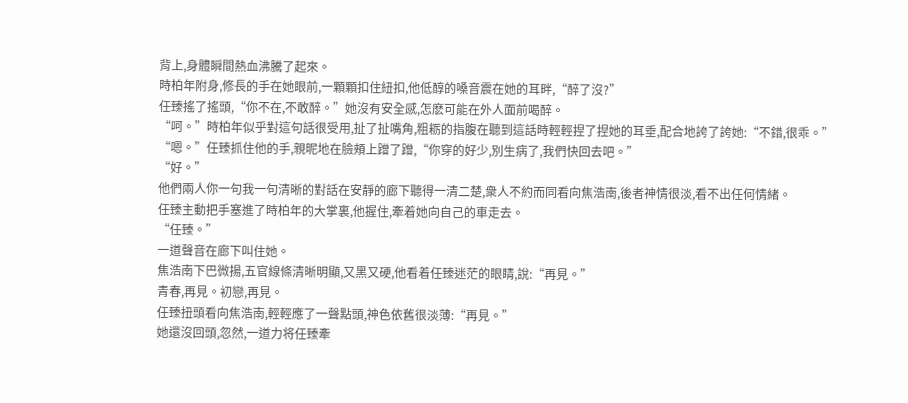背上,身體瞬間熱血沸騰了起來。
時柏年附身,修長的手在她眼前,一顆顆扣住紐扣,他低醇的嗓音震在她的耳畔,“醉了沒?”
任臻搖了搖頭,“你不在,不敢醉。”她沒有安全感,怎麽可能在外人面前喝醉。
“呵。”時柏年似乎對這句話很受用,扯了扯嘴角,粗粝的指腹在聽到這話時輕輕捏了捏她的耳垂,配合地誇了誇她:“不錯,很乖。”
“嗯。”任臻抓住他的手,親昵地在臉頰上蹭了蹭,“你穿的好少,別生病了,我們快回去吧。”
“好。”
他們兩人你一句我一句清晰的對話在安靜的廊下聽得一清二楚,衆人不約而同看向焦浩南,後者神情很淡,看不出任何情緒。
任臻主動把手塞進了時柏年的大掌裏,他握住,牽着她向自己的車走去。
“任臻。”
一道聲音在廊下叫住她。
焦浩南下巴微揚,五官線條清晰明顯,又黑又硬,他看着任臻迷茫的眼睛,說:“再見。”
青春,再見。初戀,再見。
任臻扭頭看向焦浩南,輕輕應了一聲點頭,神色依舊很淡薄:“再見。”
她還沒回頭,忽然,一道力将任臻牽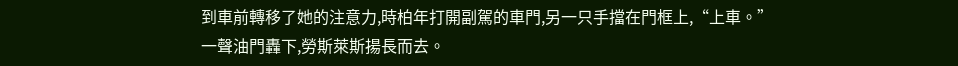到車前轉移了她的注意力,時柏年打開副駕的車門,另一只手擋在門框上,“上車。”
一聲油門轟下,勞斯萊斯揚長而去。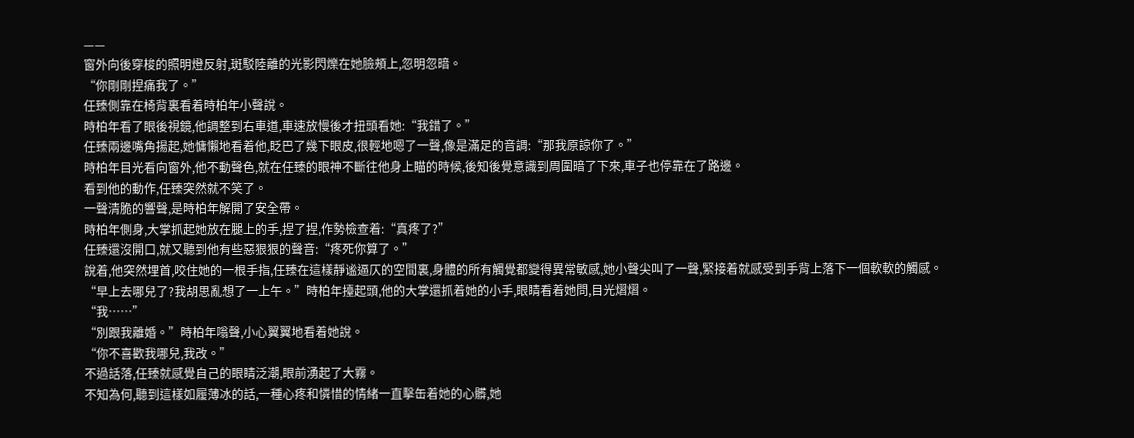——
窗外向後穿梭的照明燈反射,斑駁陸離的光影閃爍在她臉頰上,忽明忽暗。
“你剛剛捏痛我了。”
任臻側靠在椅背裏看着時柏年小聲說。
時柏年看了眼後視鏡,他調整到右車道,車速放慢後才扭頭看她:“我錯了。”
任臻兩邊嘴角揚起,她慵懶地看着他,眨巴了幾下眼皮,很輕地嗯了一聲,像是滿足的音調:“那我原諒你了。”
時柏年目光看向窗外,他不動聲色,就在任臻的眼神不斷往他身上瞄的時候,後知後覺意識到周圍暗了下來,車子也停靠在了路邊。
看到他的動作,任臻突然就不笑了。
一聲清脆的響聲,是時柏年解開了安全帶。
時柏年側身,大掌抓起她放在腿上的手,捏了捏,作勢檢查着:“真疼了?”
任臻還沒開口,就又聽到他有些惡狠狠的聲音:“疼死你算了。”
說着,他突然埋首,咬住她的一根手指,任臻在這樣靜谧逼仄的空間裏,身體的所有觸覺都變得異常敏感,她小聲尖叫了一聲,緊接着就感受到手背上落下一個軟軟的觸感。
“早上去哪兒了?我胡思亂想了一上午。”時柏年擡起頭,他的大掌還抓着她的小手,眼睛看着她問,目光熠熠。
“我……”
“別跟我離婚。”時柏年嗡聲,小心翼翼地看着她說。
“你不喜歡我哪兒,我改。”
不過話落,任臻就感覺自己的眼睛泛潮,眼前湧起了大霧。
不知為何,聽到這樣如履薄冰的話,一種心疼和憐惜的情緒一直擊缶着她的心髒,她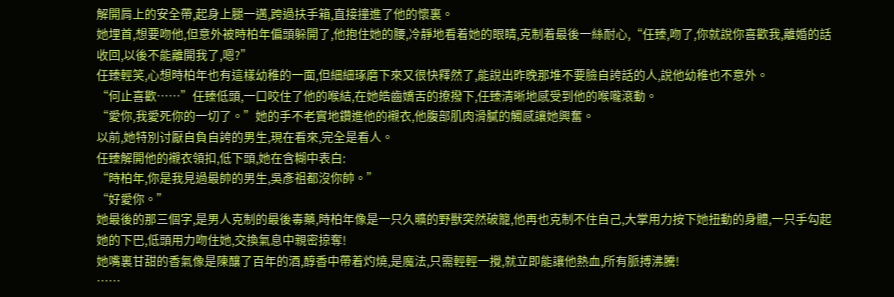解開肩上的安全帶,起身上腿一邁,跨過扶手箱,直接撞進了他的懷裏。
她埋首,想要吻他,但意外被時柏年偏頭躲開了,他抱住她的腰,冷靜地看着她的眼睛,克制着最後一絲耐心,“任臻,吻了,你就說你喜歡我,離婚的話收回,以後不能離開我了,嗯?”
任臻輕笑,心想時柏年也有這樣幼稚的一面,但細細琢磨下來又很快釋然了,能說出昨晚那堆不要臉自誇話的人,說他幼稚也不意外。
“何止喜歡……”任臻低頭,一口咬住了他的喉結,在她皓齒嬌舌的撩撥下,任臻清晰地感受到他的喉嚨滾動。
“愛你,我愛死你的一切了。”她的手不老實地鑽進他的襯衣,他腹部肌肉滑膩的觸感讓她興奮。
以前,她特別讨厭自負自誇的男生,現在看來,完全是看人。
任臻解開他的襯衣領扣,低下頭,她在含糊中表白:
“時柏年,你是我見過最帥的男生,吳彥祖都沒你帥。”
“好愛你。”
她最後的那三個字,是男人克制的最後毒藥,時柏年像是一只久曠的野獸突然破籠,他再也克制不住自己,大掌用力按下她扭動的身體,一只手勾起她的下巴,低頭用力吻住她,交換氣息中親密掠奪!
她嘴裏甘甜的香氣像是陳釀了百年的酒,醇香中帶着灼燒,是魔法,只需輕輕一攪,就立即能讓他熱血,所有脈搏沸騰!
……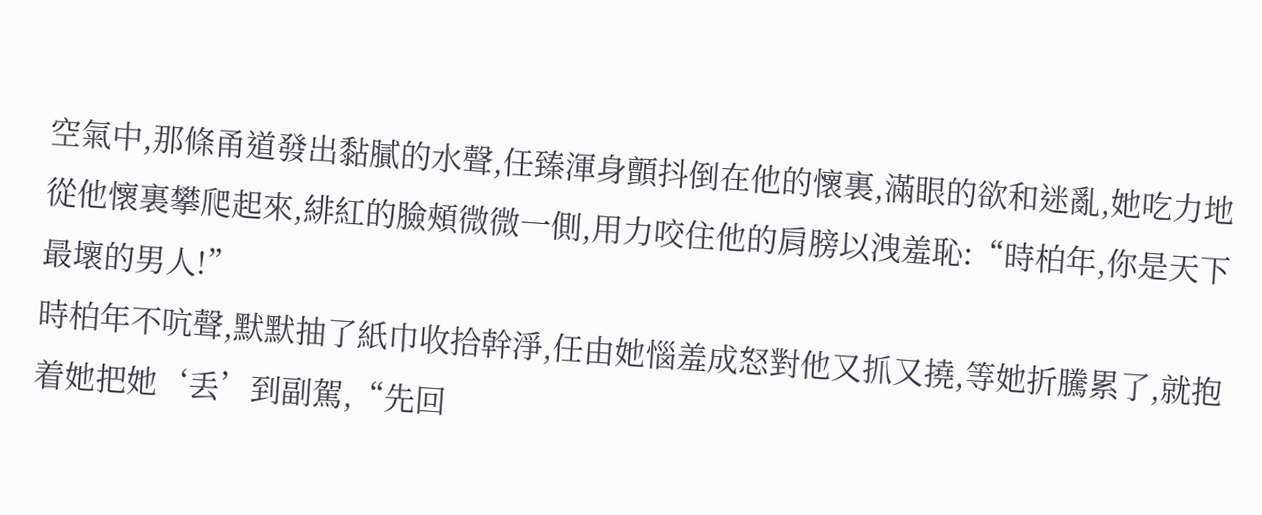空氣中,那條甬道發出黏膩的水聲,任臻渾身顫抖倒在他的懷裏,滿眼的欲和迷亂,她吃力地從他懷裏攀爬起來,緋紅的臉頰微微一側,用力咬住他的肩膀以洩羞恥:“時柏年,你是天下最壞的男人!”
時柏年不吭聲,默默抽了紙巾收拾幹淨,任由她惱羞成怒對他又抓又撓,等她折騰累了,就抱着她把她‘丢’到副駕,“先回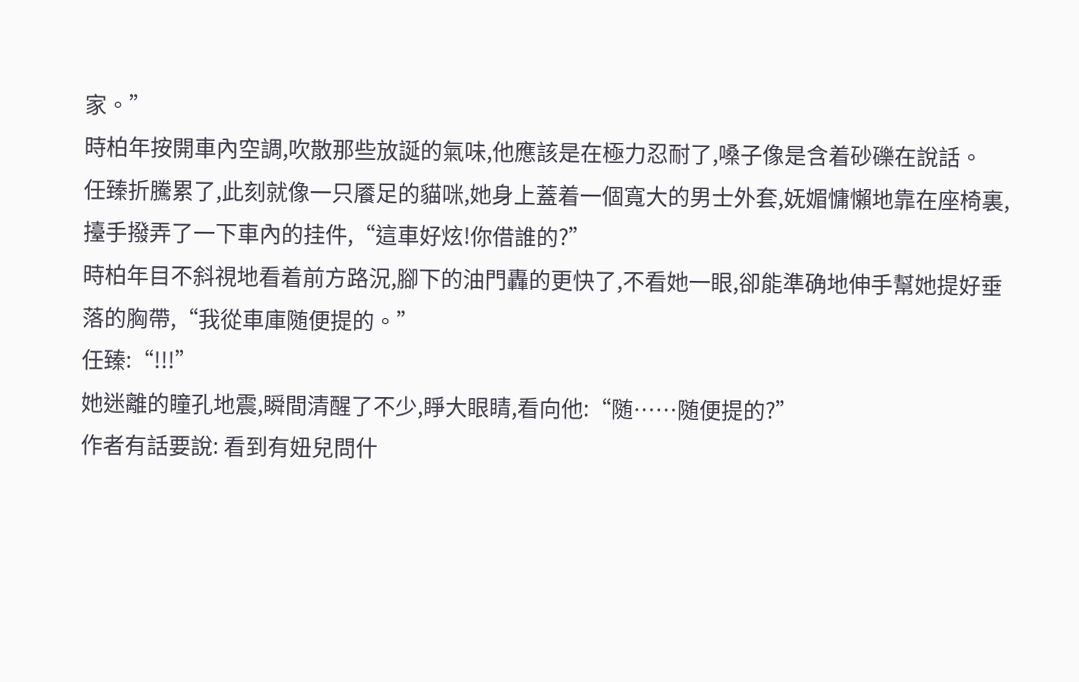家。”
時柏年按開車內空調,吹散那些放誕的氣味,他應該是在極力忍耐了,嗓子像是含着砂礫在說話。
任臻折騰累了,此刻就像一只餍足的貓咪,她身上蓋着一個寬大的男士外套,妩媚慵懶地靠在座椅裏,擡手撥弄了一下車內的挂件,“這車好炫!你借誰的?”
時柏年目不斜視地看着前方路況,腳下的油門轟的更快了,不看她一眼,卻能準确地伸手幫她提好垂落的胸帶,“我從車庫随便提的。”
任臻:“!!!”
她迷離的瞳孔地震,瞬間清醒了不少,睜大眼睛,看向他:“随……随便提的?”
作者有話要說: 看到有妞兒問什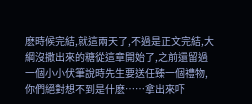麽時候完結,就這兩天了,不過是正文完結,大綱沒撒出來的糖從這章開始了,之前還留過一個小小伏筆說時先生要送任臻一個禮物,你們絕對想不到是什麽……拿出來吓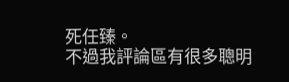死任臻。
不過我評論區有很多聰明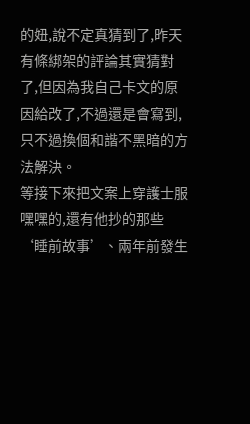的妞,說不定真猜到了,昨天有條綁架的評論其實猜對了,但因為我自己卡文的原因給改了,不過還是會寫到,只不過換個和諧不黑暗的方法解決。
等接下來把文案上穿護士服嘿嘿的,還有他抄的那些‘睡前故事’、兩年前發生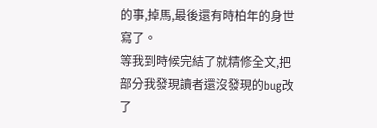的事,掉馬,最後還有時柏年的身世寫了。
等我到時候完結了就精修全文,把部分我發現讀者還沒發現的bug改了